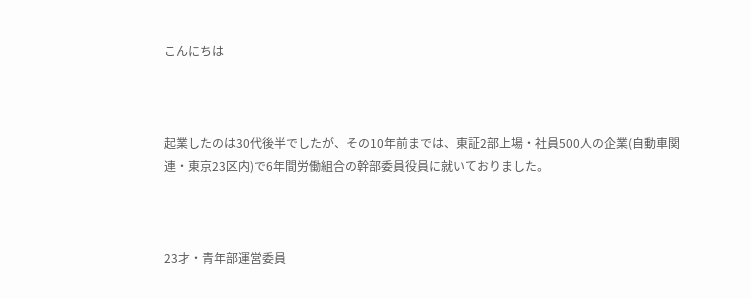こんにちは



起業したのは30代後半でしたが、その10年前までは、東証2部上場・社員500人の企業(自動車関連・東京23区内)で6年間労働組合の幹部委員役員に就いておりました。



23才・青年部運営委員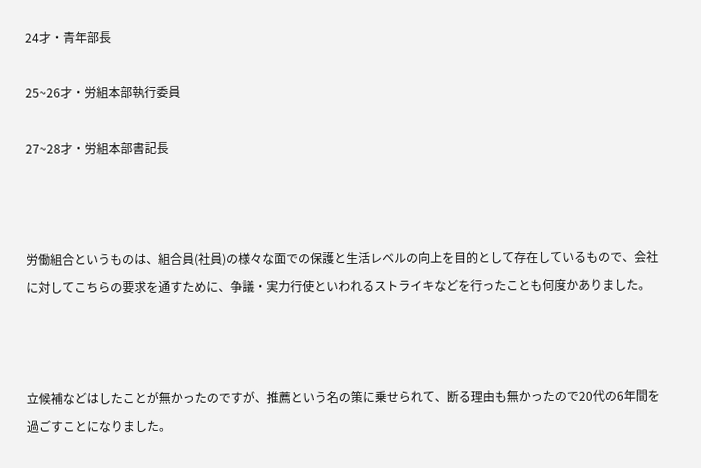24才・青年部長

25~26才・労組本部執行委員

27~28才・労組本部書記長



労働組合というものは、組合員(社員)の様々な面での保護と生活レベルの向上を目的として存在しているもので、会社に対してこちらの要求を通すために、争議・実力行使といわれるストライキなどを行ったことも何度かありました。



立候補などはしたことが無かったのですが、推薦という名の策に乗せられて、断る理由も無かったので20代の6年間を過ごすことになりました。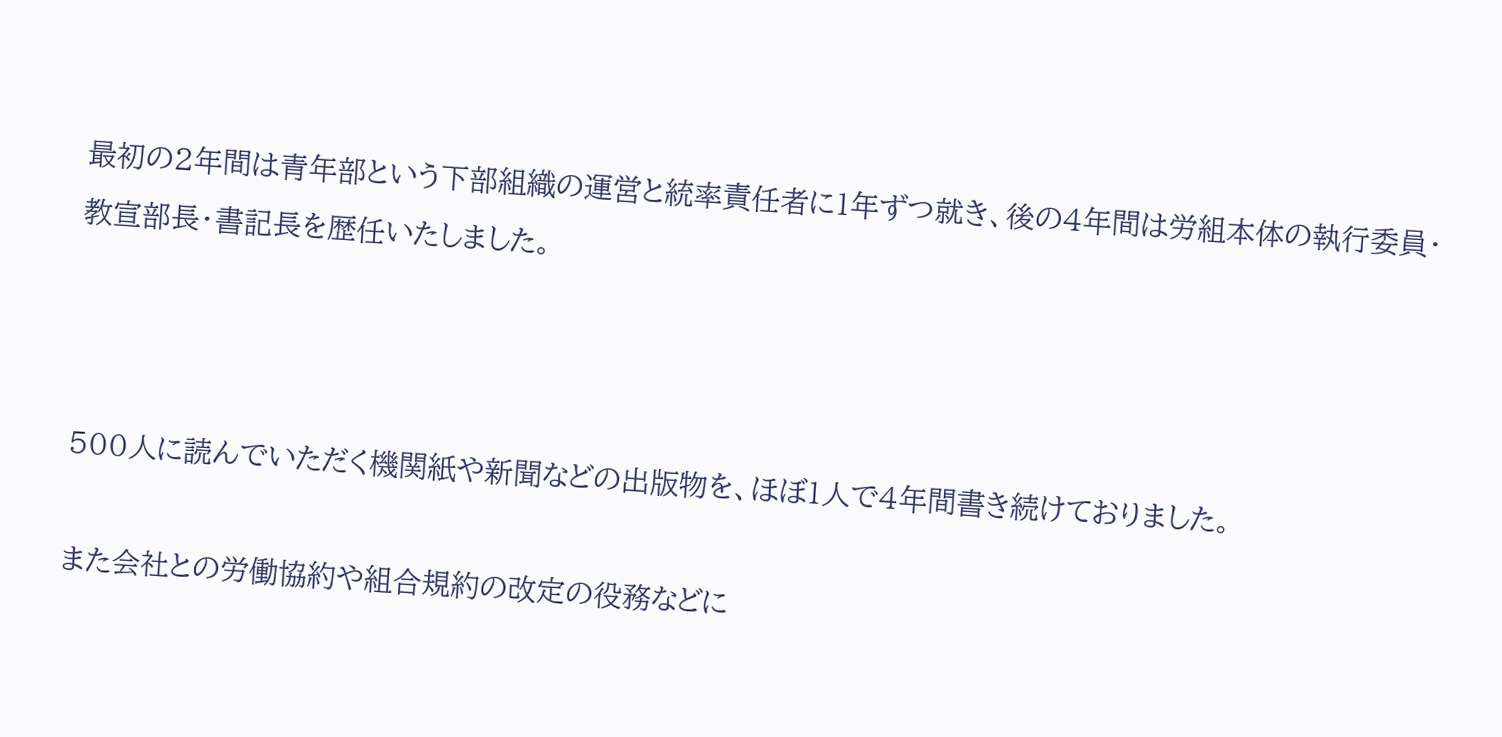最初の2年間は青年部という下部組織の運営と統率責任者に1年ずつ就き、後の4年間は労組本体の執行委員・教宣部長・書記長を歴任いたしました。



500人に読んでいただく機関紙や新聞などの出版物を、ほぼ1人で4年間書き続けておりました。

また会社との労働協約や組合規約の改定の役務などに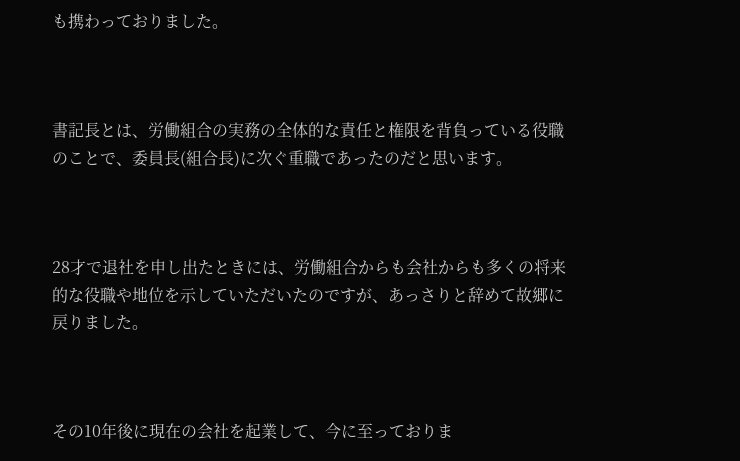も携わっておりました。



書記長とは、労働組合の実務の全体的な責任と権限を背負っている役職のことで、委員長(組合長)に次ぐ重職であったのだと思います。



28才で退社を申し出たときには、労働組合からも会社からも多くの将来的な役職や地位を示していただいたのですが、あっさりと辞めて故郷に戻りました。



その10年後に現在の会社を起業して、今に至っておりま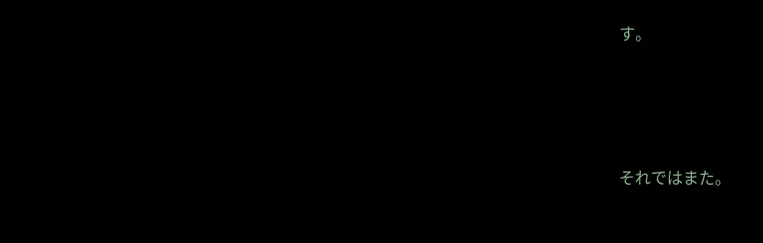す。







それではまた。